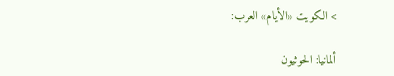> الكويت «الأيام» العرب:

ألمانيا: الحوثيون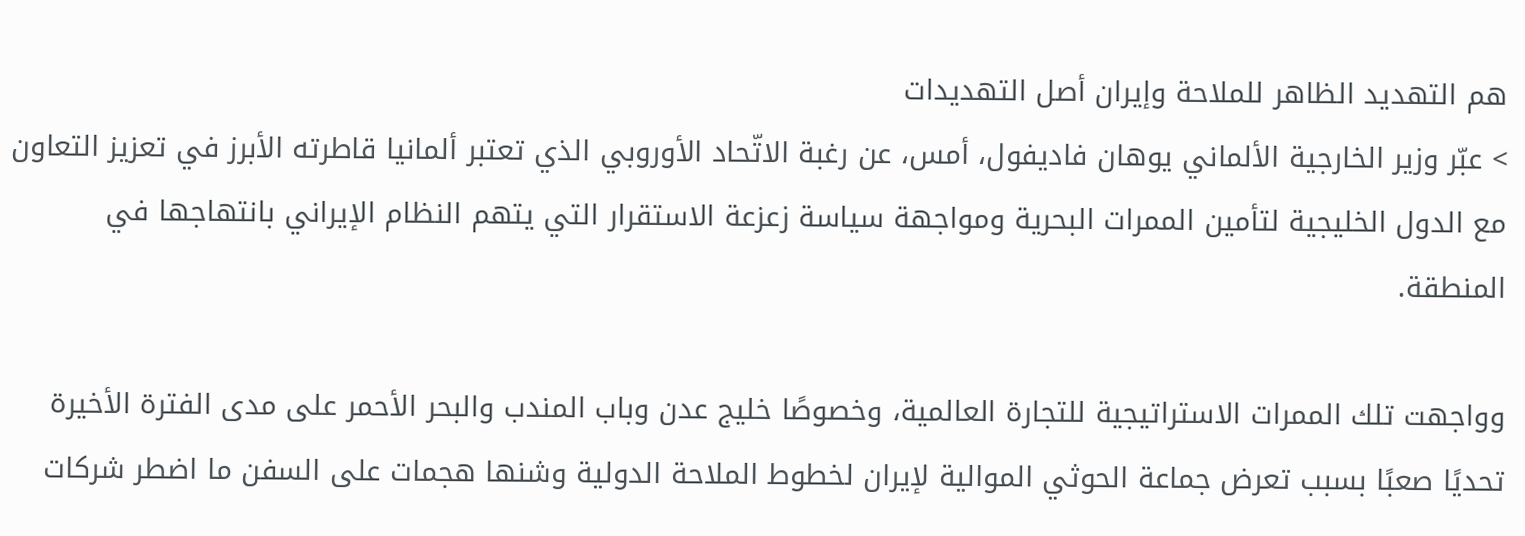هم التهديد الظاهر للملاحة وإيران أصل التهديدات
> عبّر وزير الخارجية الألماني يوهان فاديفول، أمس، عن رغبة الاتّحاد الأوروبي الذي تعتبر ألمانيا قاطرته الأبرز في تعزيز التعاون مع الدول الخليجية لتأمين الممرات البحرية ومواجهة سياسة زعزعة الاستقرار التي يتهم النظام الإيراني بانتهاجها في المنطقة.

وواجهت تلك الممرات الاستراتيجية للتجارة العالمية، وخصوصًا خليج عدن وباب المندب والبحر الأحمر على مدى الفترة الأخيرة تحديًا صعبًا بسبب تعرض جماعة الحوثي الموالية لإيران لخطوط الملاحة الدولية وشنها هجمات على السفن ما اضطر شركات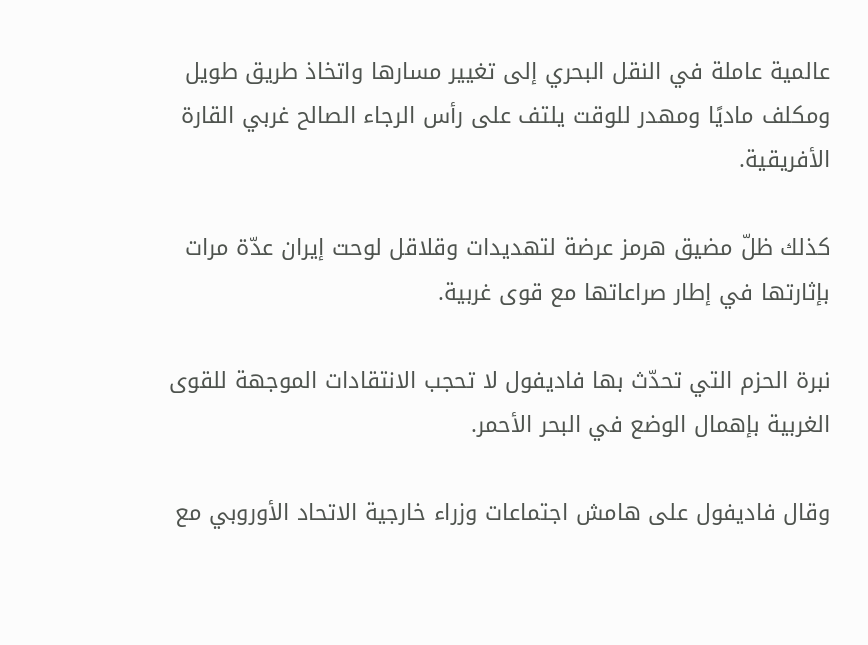عالمية عاملة في النقل البحري إلى تغيير مسارها واتخاذ طريق طويل ومكلف ماديًا ومهدر للوقت يلتف على رأس الرجاء الصالح غربي القارة الأفريقية.

كذلك ظلّ مضيق هرمز عرضة لتهديدات وقلاقل لوحت إيران عدّة مرات بإثارتها في إطار صراعاتها مع قوى غربية.

نبرة الحزم التي تحدّث بها فاديفول لا تحجب الانتقادات الموجهة للقوى الغربية بإهمال الوضع في البحر الأحمر.

وقال فاديفول على هامش اجتماعات وزراء خارجية الاتحاد الأوروبي مع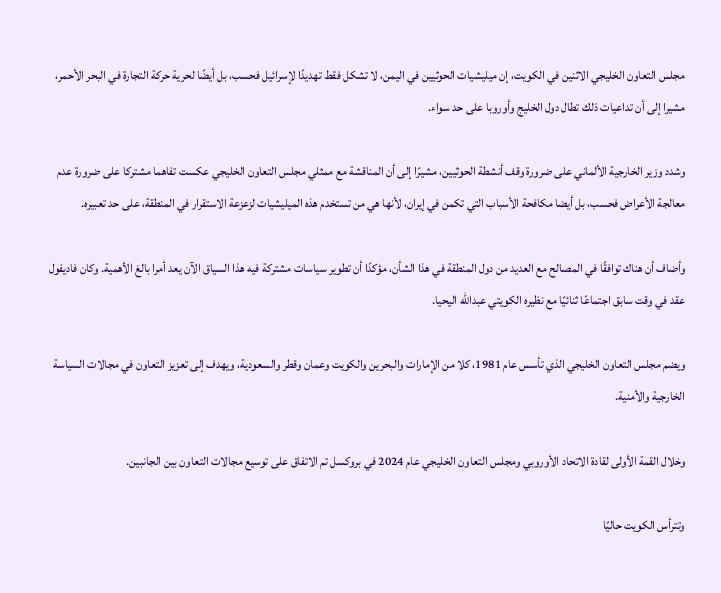مجلس التعاون الخليجي الاثنين في الكويت، إن ميليشيات الحوثيين في اليمن، لا تشكل فقط تهديدًا لإسرائيل فحسب، بل أيضًا لحرية حركة التجارة في البحر الأحمر، مشيرا إلى أن تداعيات ذلك تطال دول الخليج وأوروبا على حد سواء.

وشدد وزير الخارجية الألماني على ضرورة وقف أنشطة الحوثيين، مشيرًا إلى أن المناقشة مع ممثلي مجلس التعاون الخليجي عكست تفاهما مشتركا على ضرورة عدم معالجة الأعراض فحسب، بل أيضا مكافحة الأسباب التي تكمن في إيران، لأنها هي من تستخدم هذه الميليشيات لزعزعة الاستقرار في المنطقة، على حد تعبيره.

وأضاف أن هناك توافقًا في المصالح مع العديد من دول المنطقة في هذا الشأن، مؤكدًا أن تطوير سياسات مشتركة فيه هذا السياق الآن يعد أمرا بالغ الأهمية. وكان فاديفول عقد في وقت سابق اجتماعًا ثنائيًا مع نظيره الكويتي عبدالله اليحيا.

ويضم مجلس التعاون الخليجي الذي تأسس عام 1981، كلا من الإمارات والبحرين والكويت وعمان وقطر والسعودية، ويهدف إلى تعزيز التعاون في مجالات السياسة الخارجية والأمنية.

وخلال القمة الأولى لقادة الاتحاد الأوروبي ومجلس التعاون الخليجي عام 2024 في بروكسل تم الاتفاق على توسيع مجالات التعاون بين الجانبين.

وتترأس الكويت حاليًا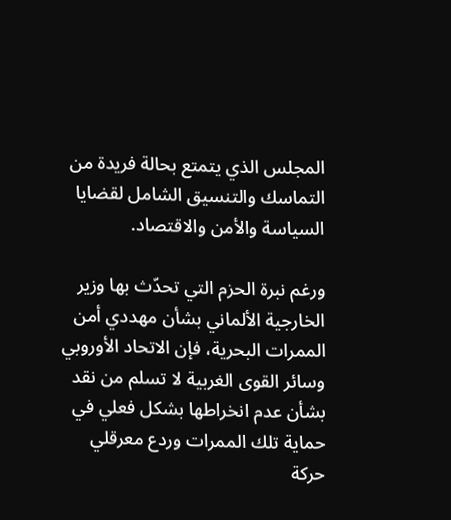المجلس الذي يتمتع بحالة فريدة من التماسك والتنسيق الشامل لقضايا السياسة والأمن والاقتصاد.

ورغم نبرة الحزم التي تحدّث بها وزير الخارجية الألماني بشأن مهددي أمن الممرات البحرية، فإن الاتحاد الأوروبي وسائر القوى الغربية لا تسلم من نقد بشأن عدم انخراطها بشكل فعلي في حماية تلك الممرات وردع معرقلي حركة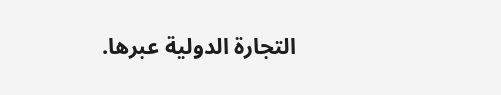التجارة الدولية عبرها.